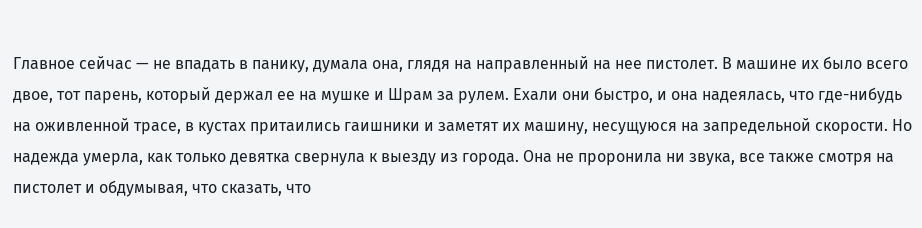Главное сейчас — не впадать в панику, думала она, глядя на направленный на нее пистолет. В машине их было всего двое, тот парень, который держал ее на мушке и Шрам за рулем. Ехали они быстро, и она надеялась, что где-нибудь на оживленной трасе, в кустах притаились гаишники и заметят их машину, несущуюся на запредельной скорости. Но надежда умерла, как только девятка свернула к выезду из города. Она не проронила ни звука, все также смотря на пистолет и обдумывая, что сказать, что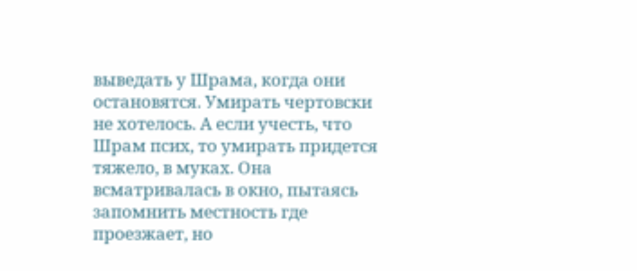выведать у Шрама, когда они остановятся. Умирать чертовски не хотелось. А если учесть, что Шрам псих, то умирать придется тяжело, в муках. Она всматривалась в окно, пытаясь запомнить местность где проезжает, но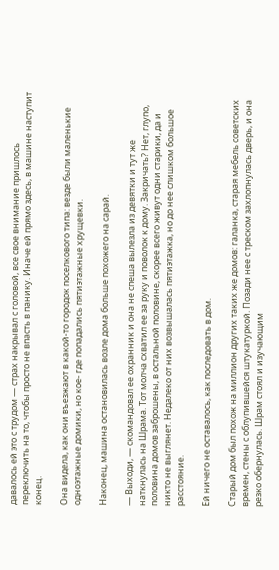давалось ей это с трудом — страх накрывал с головой, все свое внимание пришлось переключить на то, чтобы просто не впасть в панику. Иначе ей прямо здесь, в машине наступит конец.

Она видела, как они въезжают в какой-то городок поселкового типа: везде были маленькие одноэтажные домики, но кое- где попадались пятиэтажные хрущевки.

Наконец, машина остановилась возле дома больше похожего на сарай.

— Выходи, — скомандовал ее охранник и она не спеша вылезла из девятки и тут же наткнулась на Шрама. Тот молча схватил ее за руку и поволок к дому. Закричать? Нет, глупо, половина домов заброшены, в остальной половине, скорее всего живут одни старики, да и никто не выглянет. Недалеко от них возвышалась пятиэтажка, но до нее слишком большое расстояние.

Ей ничего не оставалось, как последовать в дом.

Старый дом был похож на миллион других таких же домов: галанка, старая мебель советских времен, стены с облупившейся штукатуркой. Позади нее с треском захлопнулась дверь, и она резко обернулась. Шрам стоял и изучающим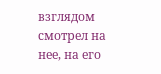взглядом смотрел на нее, на его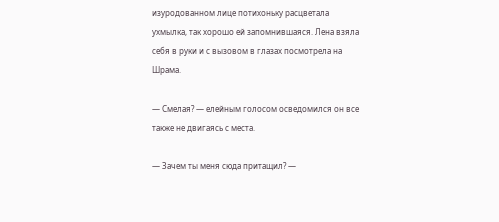изуродованном лице потихоньку расцветала ухмылка, так хорошо ей запомнившаяся. Лена взяла себя в руки и с вызовом в глазах посмотрела на Шрама.

— Смелая? — елейным голосом осведомился он все также не двигаясь с места.

— Зачем ты меня сюда притащил? —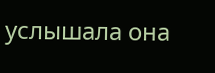услышала она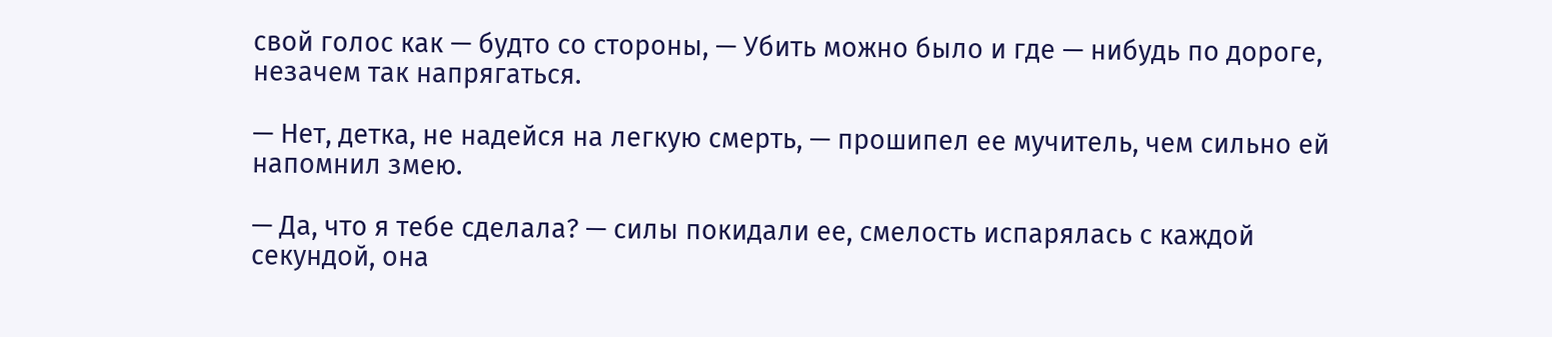свой голос как — будто со стороны, — Убить можно было и где — нибудь по дороге, незачем так напрягаться.

— Нет, детка, не надейся на легкую смерть, — прошипел ее мучитель, чем сильно ей напомнил змею.

— Да, что я тебе сделала? — силы покидали ее, смелость испарялась с каждой секундой, она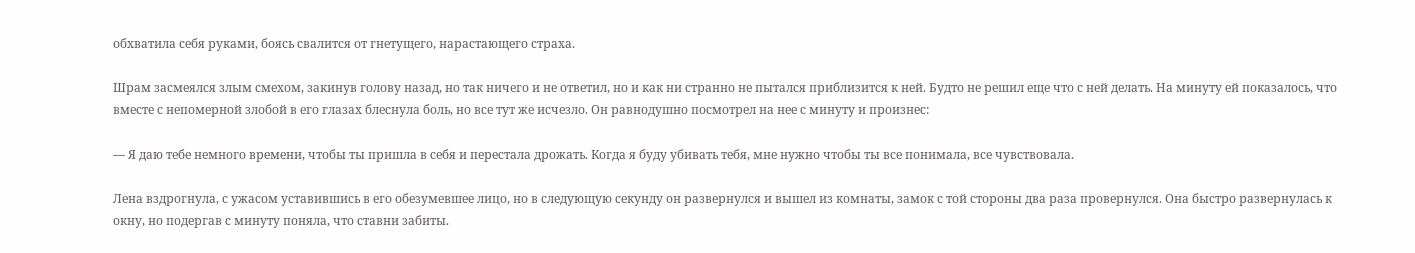обхватила себя руками, боясь свалится от гнетущего, нарастающего страха.

Шрам засмеялся злым смехом, закинув голову назад, но так ничего и не ответил, но и как ни странно не пытался приблизится к ней. Будто не решил еще что с ней делать. На минуту ей показалось, что вместе с непомерной злобой в его глазах блеснула боль, но все тут же исчезло. Он равнодушно посмотрел на нее с минуту и произнес:

— Я даю тебе немного времени, чтобы ты пришла в себя и перестала дрожать. Когда я буду убивать тебя, мне нужно чтобы ты все понимала, все чувствовала.

Лена вздрогнула, с ужасом уставившись в его обезумевшее лицо, но в следующую секунду он развернулся и вышел из комнаты, замок с той стороны два раза провернулся. Она быстро развернулась к окну, но подергав с минуту поняла, что ставни забиты.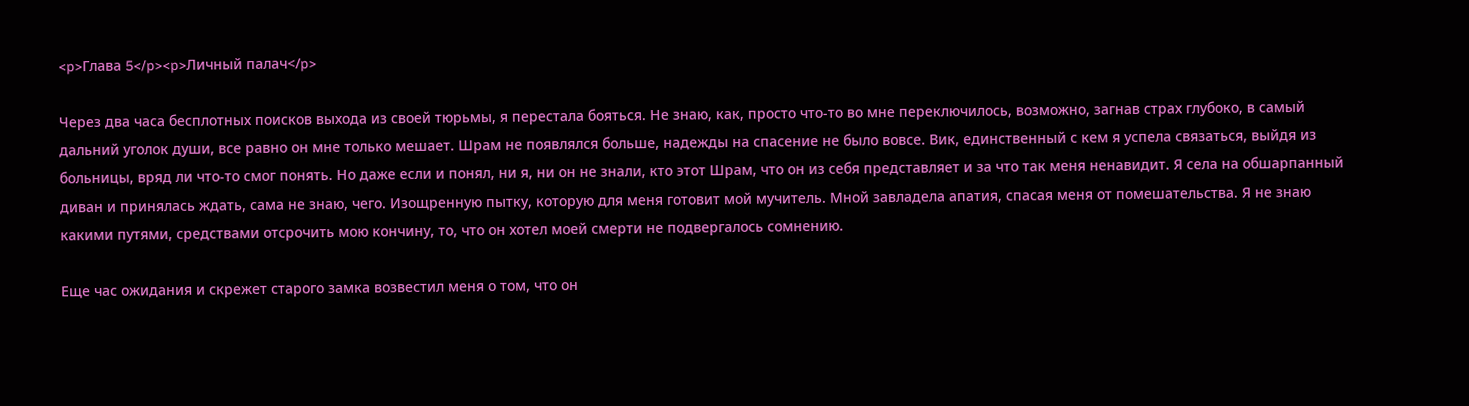<p>Глава 5</p><p>Личный палач</p>

Через два часа бесплотных поисков выхода из своей тюрьмы, я перестала бояться. Не знаю, как, просто что-то во мне переключилось, возможно, загнав страх глубоко, в самый дальний уголок души, все равно он мне только мешает. Шрам не появлялся больше, надежды на спасение не было вовсе. Вик, единственный с кем я успела связаться, выйдя из больницы, вряд ли что-то смог понять. Но даже если и понял, ни я, ни он не знали, кто этот Шрам, что он из себя представляет и за что так меня ненавидит. Я села на обшарпанный диван и принялась ждать, сама не знаю, чего. Изощренную пытку, которую для меня готовит мой мучитель. Мной завладела апатия, спасая меня от помешательства. Я не знаю какими путями, средствами отсрочить мою кончину, то, что он хотел моей смерти не подвергалось сомнению.

Еще час ожидания и скрежет старого замка возвестил меня о том, что он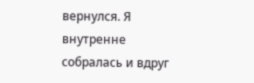вернулся. Я внутренне собралась и вдруг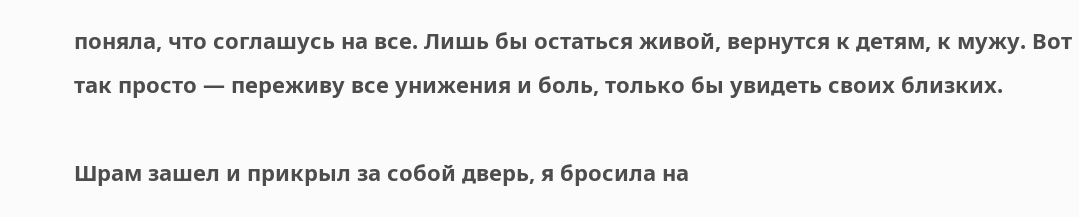поняла, что соглашусь на все. Лишь бы остаться живой, вернутся к детям, к мужу. Вот так просто — переживу все унижения и боль, только бы увидеть своих близких.

Шрам зашел и прикрыл за собой дверь, я бросила на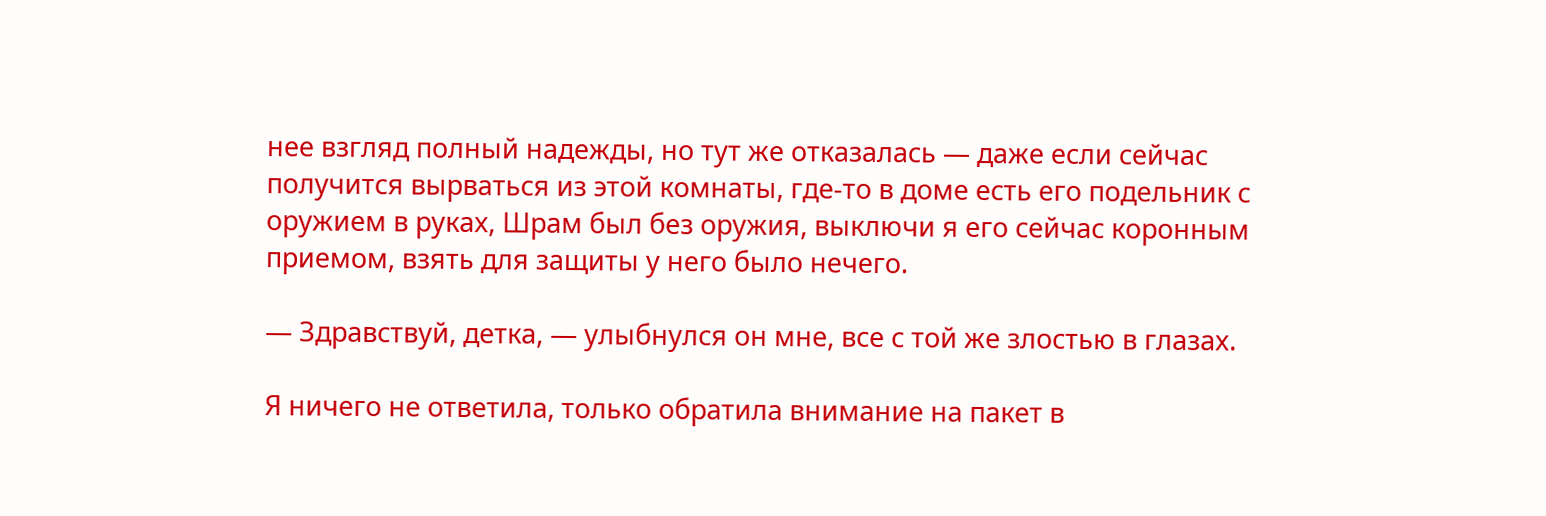нее взгляд полный надежды, но тут же отказалась — даже если сейчас получится вырваться из этой комнаты, где-то в доме есть его подельник с оружием в руках, Шрам был без оружия, выключи я его сейчас коронным приемом, взять для защиты у него было нечего.

— Здравствуй, детка, — улыбнулся он мне, все с той же злостью в глазах.

Я ничего не ответила, только обратила внимание на пакет в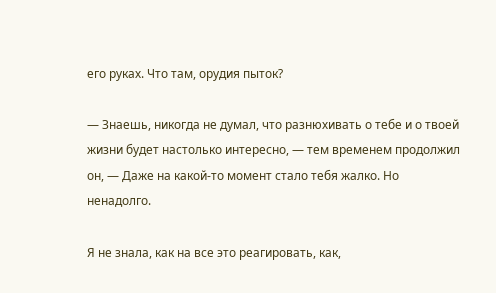его руках. Что там, орудия пыток?

— Знаешь, никогда не думал, что разнюхивать о тебе и о твоей жизни будет настолько интересно, — тем временем продолжил он, — Даже на какой-то момент стало тебя жалко. Но ненадолго.

Я не знала, как на все это реагировать, как,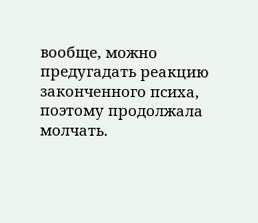вообще, можно предугадать реакцию законченного психа, поэтому продолжала молчать.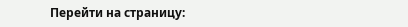Перейти на страницу: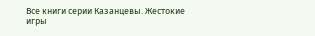Все книги серии Казанцевы. Жестокие игры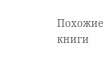Похожие книги